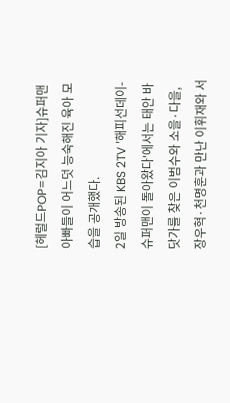[헤럴드POP=김지아 기자]슈퍼맨 아빠들이 어느덧 능숙해진 육아 모습을 공개했다.
2일 방송된 KBS 2TV '해피선데이-슈퍼맨이 돌아왔다'에서는 태안 바닷가를 찾은 이범수와 소을·다을, 장우혁·천명훈과 만난 이휘재와 서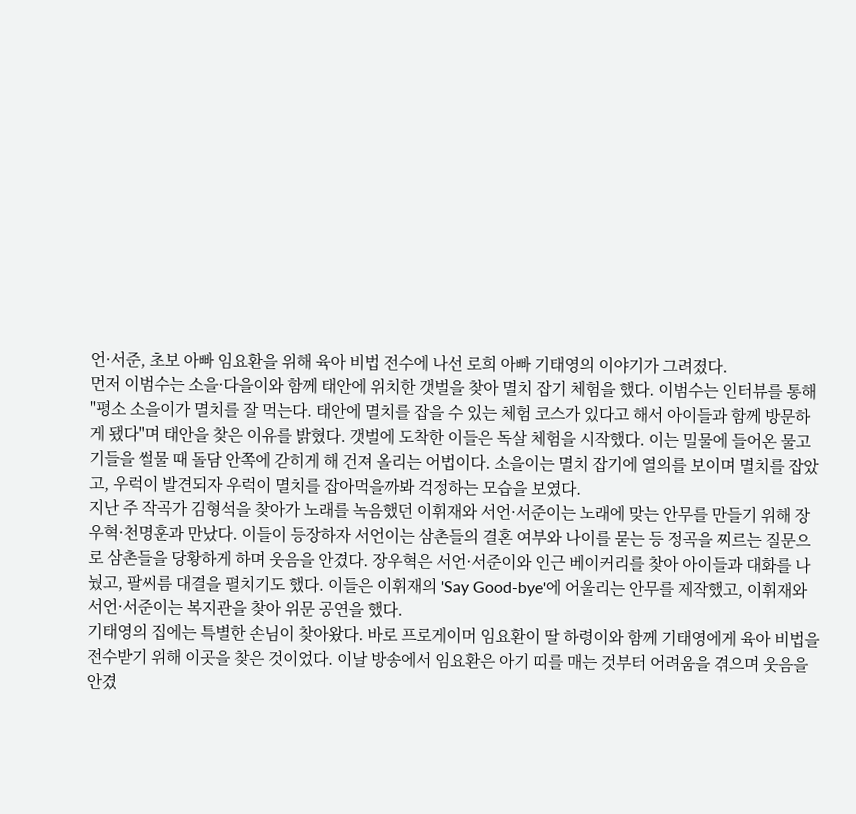언·서준, 초보 아빠 임요환을 위해 육아 비법 전수에 나선 로희 아빠 기태영의 이야기가 그려졌다.
먼저 이범수는 소을·다을이와 함께 태안에 위치한 갯벌을 찾아 멸치 잡기 체험을 했다. 이범수는 인터뷰를 통해 "평소 소을이가 멸치를 잘 먹는다. 태안에 멸치를 잡을 수 있는 체험 코스가 있다고 해서 아이들과 함께 방문하게 됐다"며 태안을 찾은 이유를 밝혔다. 갯벌에 도착한 이들은 독살 체험을 시작했다. 이는 밀물에 들어온 물고기들을 썰물 때 돌담 안쪽에 갇히게 해 건져 올리는 어법이다. 소을이는 멸치 잡기에 열의를 보이며 멸치를 잡았고, 우럭이 발견되자 우럭이 멸치를 잡아먹을까봐 걱정하는 모습을 보였다.
지난 주 작곡가 김형석을 찾아가 노래를 녹음했던 이휘재와 서언·서준이는 노래에 맞는 안무를 만들기 위해 장우혁·천명훈과 만났다. 이들이 등장하자 서언이는 삼촌들의 결혼 여부와 나이를 묻는 등 정곡을 찌르는 질문으로 삼촌들을 당황하게 하며 웃음을 안겼다. 장우혁은 서언·서준이와 인근 베이커리를 찾아 아이들과 대화를 나눴고, 팔씨름 대결을 펼치기도 했다. 이들은 이휘재의 'Say Good-bye'에 어울리는 안무를 제작했고, 이휘재와 서언·서준이는 복지관을 찾아 위문 공연을 했다.
기태영의 집에는 특별한 손님이 찾아왔다. 바로 프로게이머 임요환이 딸 하령이와 함께 기태영에게 육아 비법을 전수받기 위해 이곳을 찾은 것이었다. 이날 방송에서 임요환은 아기 띠를 매는 것부터 어려움을 겪으며 웃음을 안겼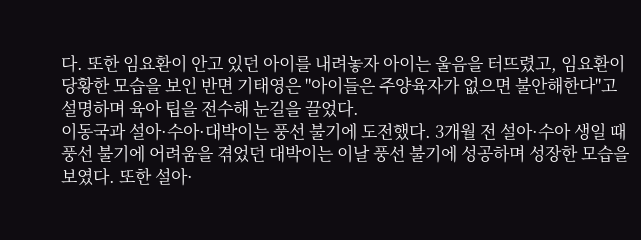다. 또한 임요환이 안고 있던 아이를 내려놓자 아이는 울음을 터뜨렸고, 임요환이 당황한 모습을 보인 반면 기태영은 "아이들은 주양육자가 없으면 불안해한다"고 설명하며 육아 팁을 전수해 눈길을 끌었다.
이동국과 설아·수아·대박이는 풍선 불기에 도전했다. 3개월 전 설아·수아 생일 때 풍선 불기에 어려움을 겪었던 대박이는 이날 풍선 불기에 성공하며 성장한 모습을 보였다. 또한 설아·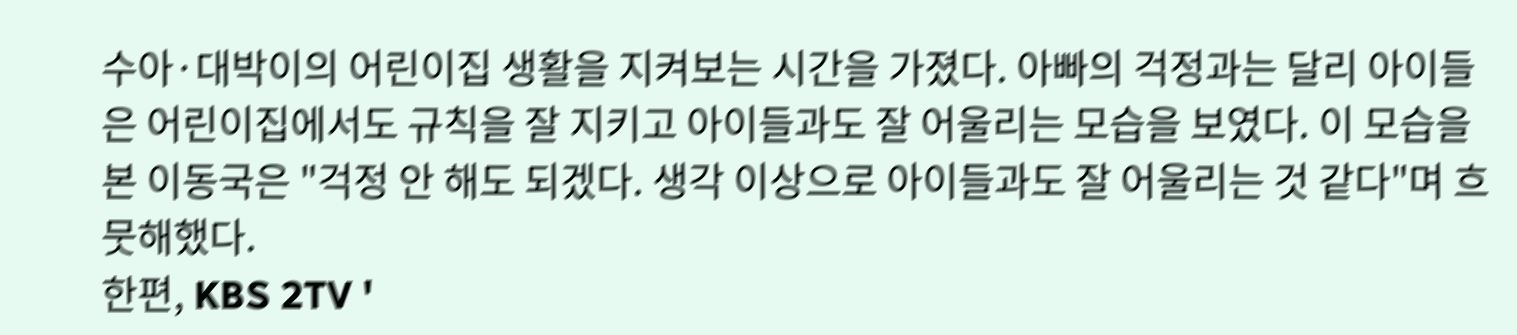수아·대박이의 어린이집 생활을 지켜보는 시간을 가졌다. 아빠의 걱정과는 달리 아이들은 어린이집에서도 규칙을 잘 지키고 아이들과도 잘 어울리는 모습을 보였다. 이 모습을 본 이동국은 "걱정 안 해도 되겠다. 생각 이상으로 아이들과도 잘 어울리는 것 같다"며 흐뭇해했다.
한편, KBS 2TV '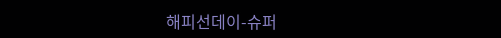해피선데이-슈퍼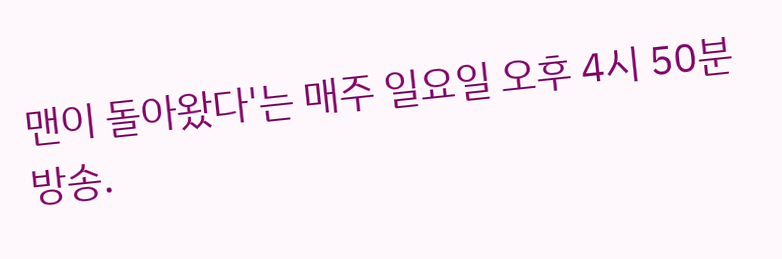맨이 돌아왔다'는 매주 일요일 오후 4시 50분 방송.